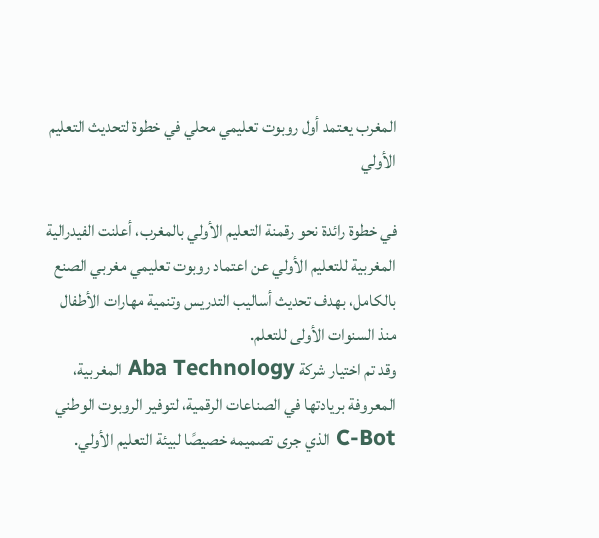المغرب يعتمد أول روبوت تعليمي محلي في خطوة لتحديث التعليم الأولي

في خطوة رائدة نحو رقمنة التعليم الأولي بالمغرب، أعلنت الفيدرالية المغربية للتعليم الأولي عن اعتماد روبوت تعليمي مغربي الصنع بالكامل، بهدف تحديث أساليب التدريس وتنمية مهارات الأطفال منذ السنوات الأولى للتعلم.
وقد تم اختيار شركة Aba Technology المغربية، المعروفة بريادتها في الصناعات الرقمية، لتوفير الروبوت الوطني C-Bot الذي جرى تصميمه خصيصًا لبيئة التعليم الأولي.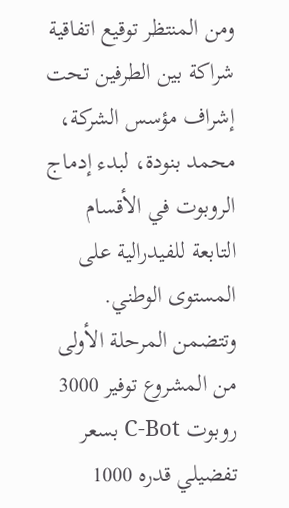ومن المنتظر توقيع اتفاقية شراكة بين الطرفين تحت إشراف مؤسس الشركة، محمد بنودة، لبدء إدماج الروبوت في الأقسام التابعة للفيدرالية على المستوى الوطني.
وتتضمن المرحلة الأولى من المشروع توفير 3000 روبوت C-Bot بسعر تفضيلي قدره 1000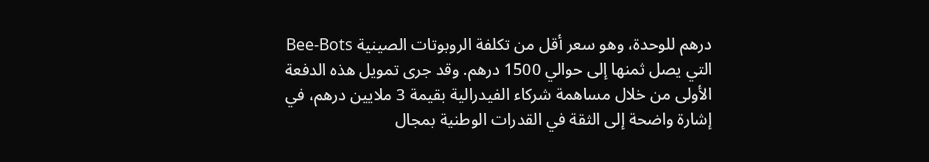درهم للوحدة، وهو سعر أقل من تكلفة الروبوتات الصينية Bee-Bots التي يصل ثمنها إلى حوالي 1500 درهم. وقد جرى تمويل هذه الدفعة الأولى من خلال مساهمة شركاء الفيدرالية بقيمة 3 ملايين درهم، في إشارة واضحة إلى الثقة في القدرات الوطنية بمجال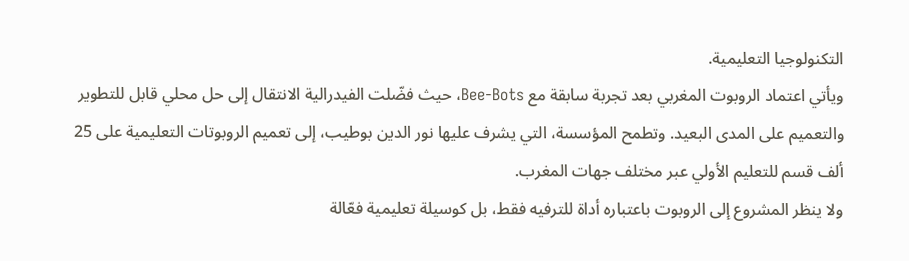التكنولوجيا التعليمية.
ويأتي اعتماد الروبوت المغربي بعد تجربة سابقة مع Bee-Bots، حيث فضّلت الفيدرالية الانتقال إلى حل محلي قابل للتطوير والتعميم على المدى البعيد. وتطمح المؤسسة، التي يشرف عليها نور الدين بوطيب، إلى تعميم الروبوتات التعليمية على 25 ألف قسم للتعليم الأولي عبر مختلف جهات المغرب.
ولا ينظر المشروع إلى الروبوت باعتباره أداة للترفيه فقط، بل كوسيلة تعليمية فعّالة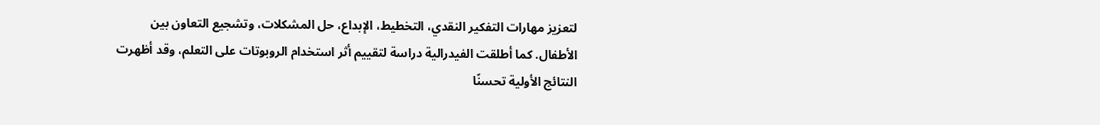لتعزيز مهارات التفكير النقدي، التخطيط، الإبداع، حل المشكلات، وتشجيع التعاون بين الأطفال. كما أطلقت الفيدرالية دراسة لتقييم أثر استخدام الروبوتات على التعلم، وقد أظهرت النتائج الأولية تحسنًا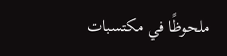ملحوظًا في مكتسبات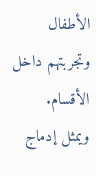الأطفال وتجربتهم داخل الأقسام.
ويمثل إدماج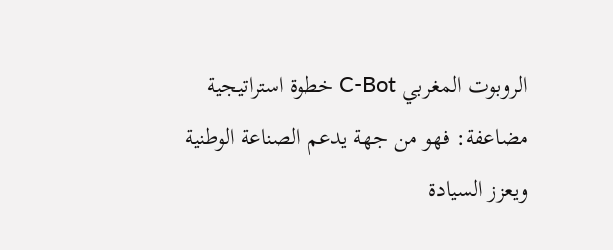الروبوت المغربي C-Bot خطوة استراتيجية مضاعفة: فهو من جهة يدعم الصناعة الوطنية ويعزز السيادة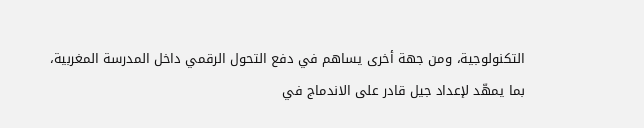التكنولوجية، ومن جهة أخرى يساهم في دفع التحول الرقمي داخل المدرسة المغربية، بما يمهّد لإعداد جيل قادر على الاندماج في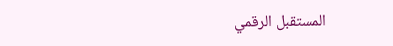المستقبل الرقمي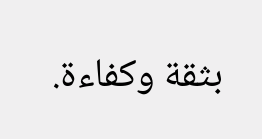بثقة وكفاءة.